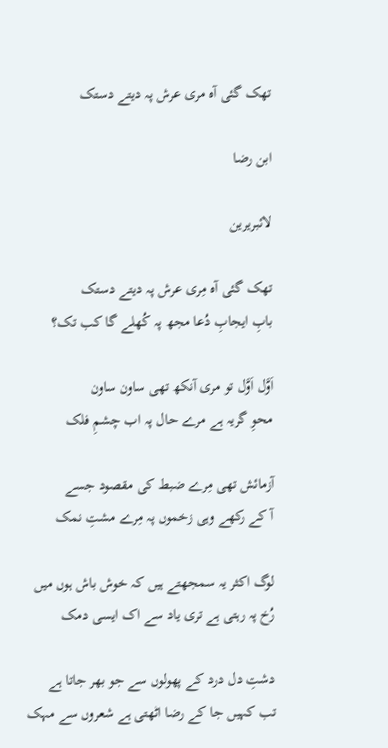تھک گئی آہ مری عرش پہ دیتے دستک

ابن رضا

لائبریرین

تھک گئی آہ مِری عرش پہ دیتے دستک
بابِ ایجابِ دُعا مجھ پہ کُھلے گا کب تک؟

اَوَّل اَوَّل تو مری آنکھ تھی ساون ساون
محوِ گریہ ہے مرے حال پہ اب چشمِ فلک

آزمائش تھی مِرے ضبط کی مقصود جسے
آ کے رکھے وہی زخموں پہ مِرے مشتِ نمک

لوگ اکثر یہ سمجھتے ہیں کہ خوش باش ہوں میں
رُخ پہ رہتی ہے تری یاد سے اک ایسی دمک

دشتِ دل درد کے پھولوں سے جو بھر جاتا ہے
تب کہیں جا کے رضا اٹھتی ہے شعروں سے مہک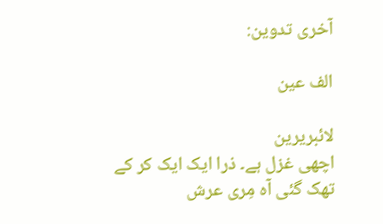آخری تدوین:

الف عین

لائبریرین
اچھی غزل ہے۔ ذرا ایک ایک کر کے
تھک گئی آہ مِری عرش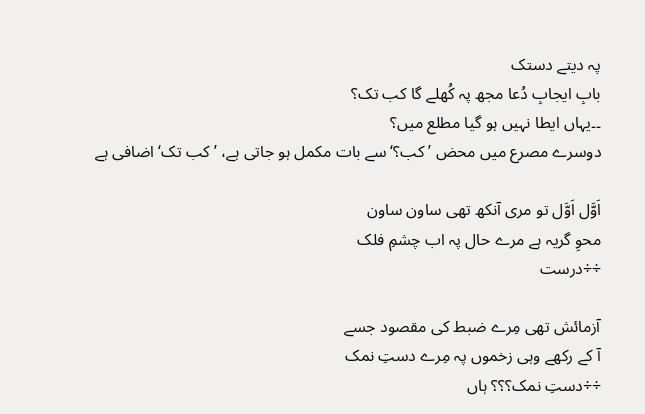پہ دیتے دستک
بابِ ایجابِ دُعا مجھ پہ کُھلے گا کب تک؟
۔۔یہاں ایطا نہیں ہو گیا مطلع میں؟
دوسرے مصرع میں محض ’کب؟‘ سے بات مکمل ہو جاتی ہے، ’کب تک‘ اضافی ہے

اَوَّل اَوَّل تو مری آنکھ تھی ساون ساون
محوِ گریہ ہے مرے حال پہ اب چشمِ فلک
÷÷درست

آزمائش تھی مِرے ضبط کی مقصود جسے
آ کے رکھے وہی زخموں پہ مِرے دستِ نمک
÷÷دستِ نمک؟؟؟ ہاں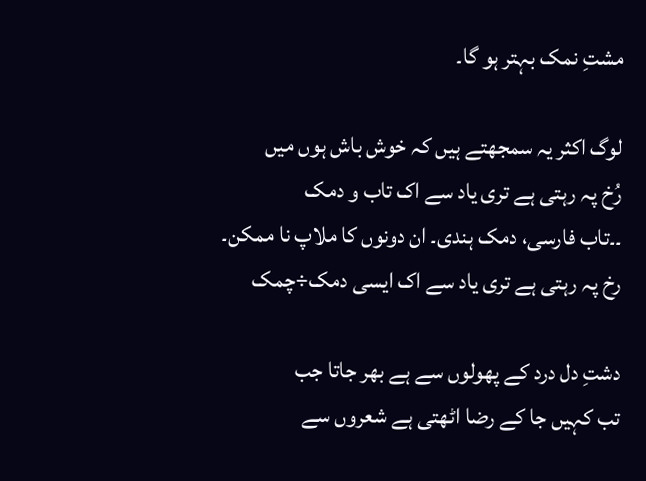مشتِ نمک بہتر ہو گا۔

لوگ اکثر یہ سمجھتے ہیں کہ خوش باش ہوں میں
رُخ پہ رہتی ہے تری یاد سے اک تاب و دمک
۔۔تاب فارسی، دمک ہندی۔ ان دونوں کا ملاپ نا ممکن۔
رخ پہ رہتی ہے تری یاد سے اک ایسی دمک÷چمک

دشتِ دل درد کے پھولوں سے ہے بھر جاتا جب
تب کہیں جا کے رضا اٹھتی ہے شعروں سے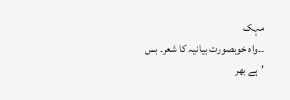مہک
۔۔واہ خوبصورت بیانیہ کا شعر۔ بس ’ہے بھر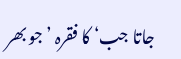جاتا جب‘ کا فقرہ ’جو بھر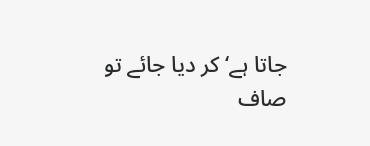جاتا ہے‘ کر دیا جائے تو صاف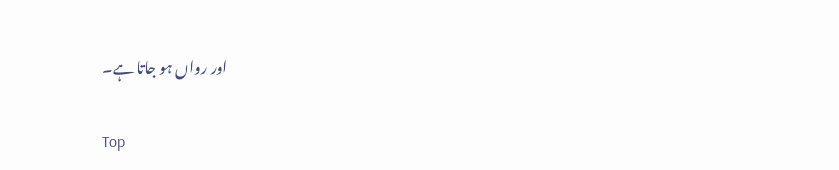اور رواں ہو جاتا ہے۔

Top